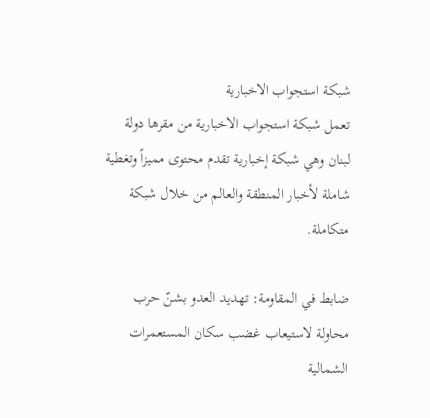شبكة استجواب الاخبارية
تعمل شبكة استجواب الاخبارية من مقرها دولة لبنان وهي شبكة إخبارية تقدم محتوى مميزاً وتغطية شاملة لأخبار المنطقة والعالم من خلال شبكة متكاملة.

ضابط في المقاومة: تهديد العدو بشنّ حرب محاولة لاستيعاب غضب سكان المستعمرات الشمالية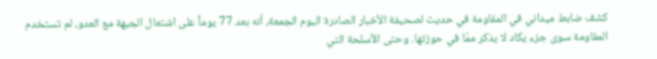كشف ضابط ميداني في المقاومة في حديث لصحيفة الأخبار الصادرة اليوم الجمعة، أنه بعد 77 يوماً على اشتعال الجبهة مع العدو، لم تستخدم المقاومة سوى جزء يكاد لا يذكر ممّا في حوزتها. وحتى الأسلحة التي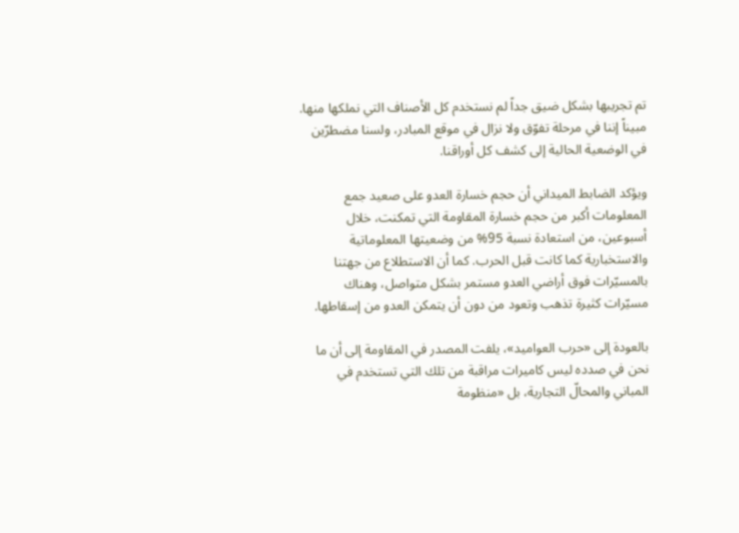تم تجريبها بشكل ضيق جداً لم نستخدم كل الأصناف التي نملكها منها. مبيناً إننا في مرحلة تفوّق ولا نزال في موقع المبادر، ولسنا مضطرّين في الوضعية الحالية إلى كشف كل أوراقنا.

ويؤكد الضابط الميداني أن حجم خسارة العدو على صعيد جمع المعلومات أكبر من حجم خسارة المقاومة التي تمكنت، خلال أسبوعين، من استعادة نسبة 95% من وضعيتها المعلوماتية والاستخبارية كما كانت قبل الحرب. كما أن الاستطلاع من جهتنا بالمسيّرات فوق أراضي العدو مستمر بشكل متواصل، وهناك مسيّرات كثيرة تذهب وتعود من دون أن يتمكن العدو من إسقاطها.

بالعودة إلى «حرب العواميد»، يلفت المصدر في المقاومة إلى أن ما نحن في صدده ليس كاميرات مراقبة من تلك التي تستخدم في المباني والمحالّ التجارية، بل «منظومة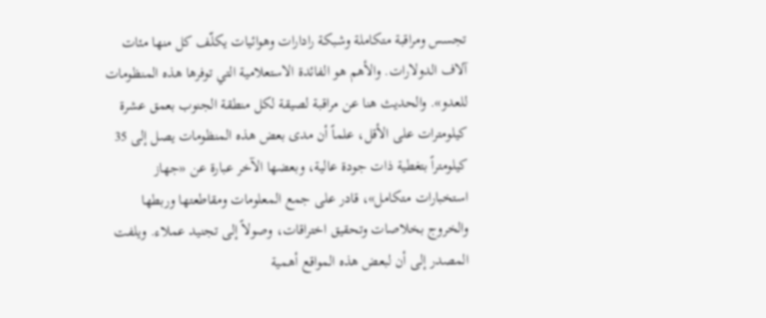تجسس ومراقبة متكاملة وشبكة رادارات وهوائيات يكلّف كل منها مئات آلاف الدولارات. والأهم هو الفائدة الاستعلامية التي توفرها هذه المنظومات للعدو». والحديث هنا عن مراقبة لصيقة لكل منطقة الجنوب بعمق عشرة كيلومترات على الأقل، علماً أن مدى بعض هذه المنظومات يصل إلى 35 كيلومتراً بتغطية ذات جودة عالية، وبعضها الآخر عبارة عن «جهاز استخبارات متكامل»، قادر على جمع المعلومات ومقاطعتها وربطها والخروج بخلاصات وتحقيق اختراقات، وصولاً إلى تجنيد عملاء. ويلفت المصدر إلى أن لبعض هذه المواقع أهمية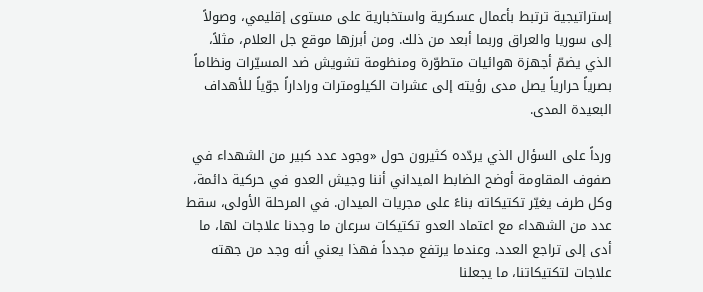إستراتيجية ترتبط بأعمال عسكرية واستخبارية على مستوى إقليمي، وصولاً إلى سوريا والعراق وربما أبعد من ذلك. ومن أبرزها موقع جل العلام، مثلاً، الذي يضمّ أجهزة هوائيات متطوّرة ومنظومة تشويش ضد المسيّرات ونظاماً بصرياً حرارياً يصل مدى رؤيته إلى عشرات الكيلومترات وراداراً جوّياً للأهداف البعيدة المدى.

ورداً على السؤال الذي يردّده كثيرون حول «وجود عدد كبير من الشهداء في صفوف المقاومة أوضح الضابط الميداني أننا وجيش العدو في حركية دائمة، وكل طرف يغيّر تكتيكاته بناءً على مجريات الميدان. في المرحلة الأولى، سقط عدد من الشهداء مع اعتماد العدو تكتيكات سرعان ما وجدنا علاجات لها، ما أدى إلى تراجع العدد. وعندما يرتفع مجدداً فهذا يعني أنه وجد من جهته علاجات لتكتيكاتنا، ما يجعلنا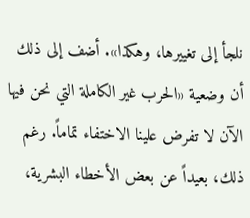نلجأ إلى تغييرها، وهكذا». أضف إلى ذلك أن وضعية «الحرب غير الكاملة التي نحن فيها الآن لا تفرض علينا الاختفاء تماماً. رغم ذلك، بعيداً عن بعض الأخطاء البشرية،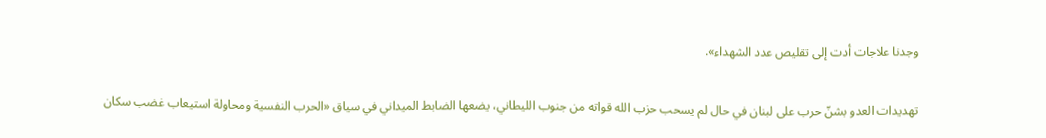وجدنا علاجات أدت إلى تقليص عدد الشهداء».

تهديدات العدو بشنّ حرب على لبنان في حال لم يسحب حزب الله قواته من جنوب الليطاني، يضعها الضابط الميداني في سياق «الحرب النفسية ومحاولة استيعاب غضب سكان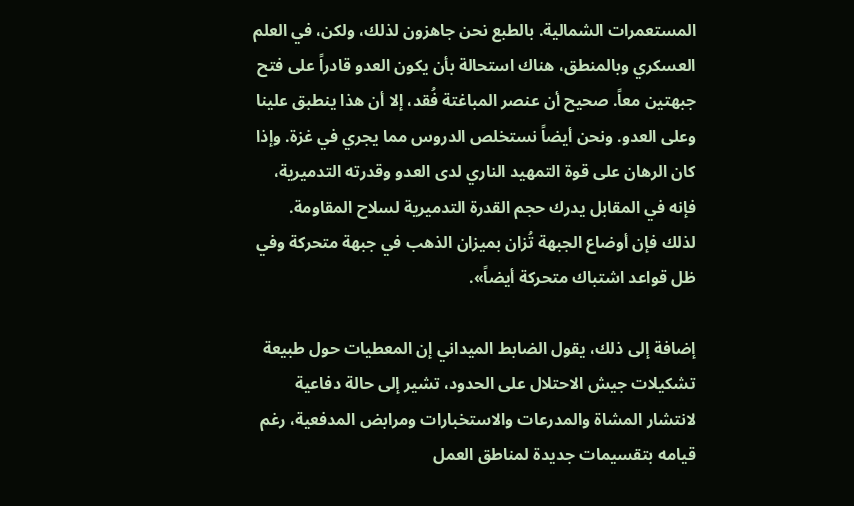المستعمرات الشمالية. بالطبع نحن جاهزون لذلك، ولكن، في العلم العسكري وبالمنطق، هناك استحالة بأن يكون العدو قادراً على فتح جبهتين معاً. صحيح أن عنصر المباغتة فُقد، إلا أن هذا ينطبق علينا وعلى العدو. ونحن أيضاً نستخلص الدروس مما يجري في غزة. وإذا كان الرهان على قوة التمهيد الناري لدى العدو وقدرته التدميرية، فإنه في المقابل يدرك حجم القدرة التدميرية لسلاح المقاومة. لذلك فإن أوضاع الجبهة تُزان بميزان الذهب في جبهة متحركة وفي ظل قواعد اشتباك متحركة أيضاً».

إضافة إلى ذلك، يقول الضابط الميداني إن المعطيات حول طبيعة تشكيلات جيش الاحتلال على الحدود، تشير إلى حالة دفاعية لانتشار المشاة والمدرعات والاستخبارات ومرابض المدفعية، رغم قيامه بتقسيمات جديدة لمناطق العمل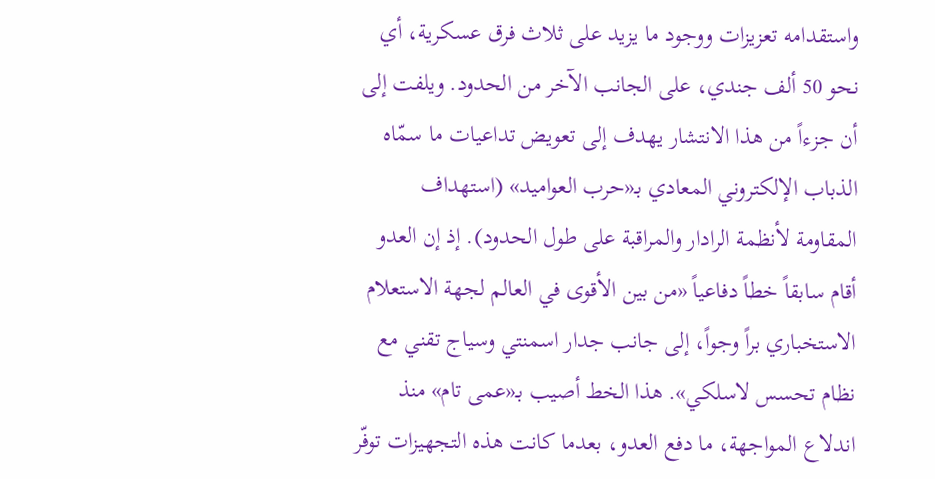واستقدامه تعزيزات ووجود ما يزيد على ثلاث فرق عسكرية، أي نحو 50 ألف جندي، على الجانب الآخر من الحدود. ويلفت إلى أن جزءاً من هذا الانتشار يهدف إلى تعويض تداعيات ما سمّاه الذباب الإلكتروني المعادي بـ«حرب العواميد» (استهداف المقاومة لأنظمة الرادار والمراقبة على طول الحدود). إذ إن العدو أقام سابقاً خطاً دفاعياً «من بين الأقوى في العالم لجهة الاستعلام الاستخباري براً وجواً، إلى جانب جدار اسمنتي وسياج تقني مع نظام تحسس لاسلكي». هذا الخط أصيب بـ«عمى تام» منذ اندلاع المواجهة، ما دفع العدو، بعدما كانت هذه التجهيزات توفّر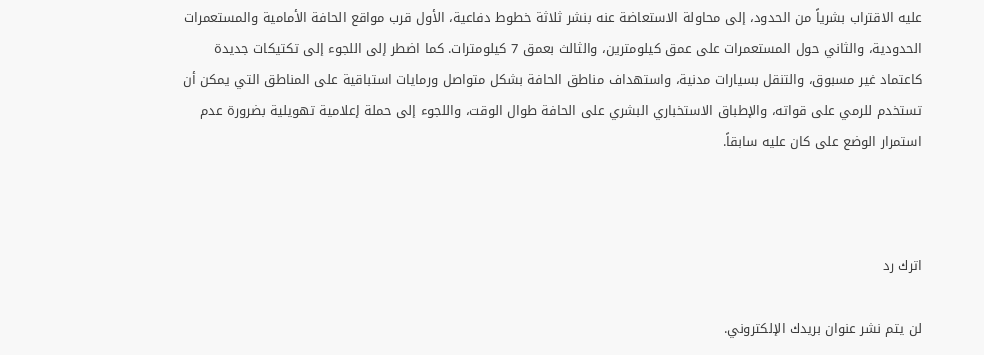عليه الاقتراب بشرياً من الحدود، إلى محاولة الاستعاضة عنه بنشر ثلاثة خطوط دفاعية، الأول قرب مواقع الحافة الأمامية والمستعمرات الحدودية، والثاني حول المستعمرات على عمق كيلومترين، والثالث بعمق 7 كيلومترات. كما اضطر إلى اللجوء إلى تكتيكات جديدة كاعتماد غير مسبوق، والتنقل بسيارات مدنية، واستهداف مناطق الحافة بشكل متواصل ورمايات استباقية على المناطق التي يمكن أن تستخدم للرمي على قواته، والإطباق الاستخباري البشري على الحافة طوال الوقت، واللجوء إلى حملة إعلامية تهويلية بضرورة عدم استمرار الوضع على كان عليه سابقاً.



اترك رد

لن يتم نشر عنوان بريدك الإلكتروني.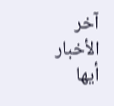آخر الأخبار
أيها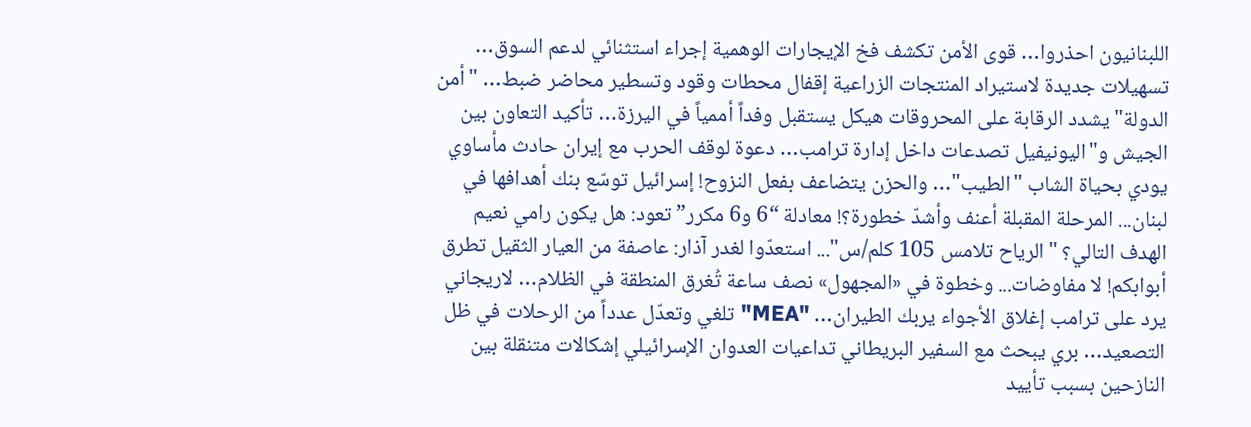اللبنانيون احذروا… قوى الأمن تكشف فخ الإيجارات الوهمية إجراء استثنائي لدعم السوق… تسهيلات جديدة لاستيراد المنتجات الزراعية إقفال محطات وقود وتسطير محاضر ضبط… "أمن الدولة" يشدد الرقابة على المحروقات هيكل يستقبل وفداً أممياً في اليرزة… تأكيد التعاون بين الجيش و"اليونيفيل تصدعات داخل إدارة ترامب… دعوة لوقف الحرب مع إيران حادث مأساوي يودي بحياة الشاب "الطيب"… والحزن يتضاعف بفعل النزوح! إسرائيل توسّع بنك أهدافها في لبنان... المرحلة المقبلة أعنف وأشدّ خطورة؟! معادلة “6 و6 مكرر” تعود: هل يكون رامي نعيم الهدف التالي؟ "الرياح تلامس 105 كلم/س"... استعدّوا لغدر آذار: عاصفة من العيار الثقيل تطرق أبوابكم! لا مفاوضات... وخطوة في «المجهول» نصف ساعة تُغرق المنطقة في الظلام… لاريجاني يرد على ترامب إغلاق الأجواء يربك الطيران… "MEA" تلغي وتعدّل عدداً من الرحلات في ظل التصعيد… بري يبحث مع السفير البريطاني تداعيات العدوان الإسرائيلي إشكالات متنقلة بين النازحين بسبب تأييد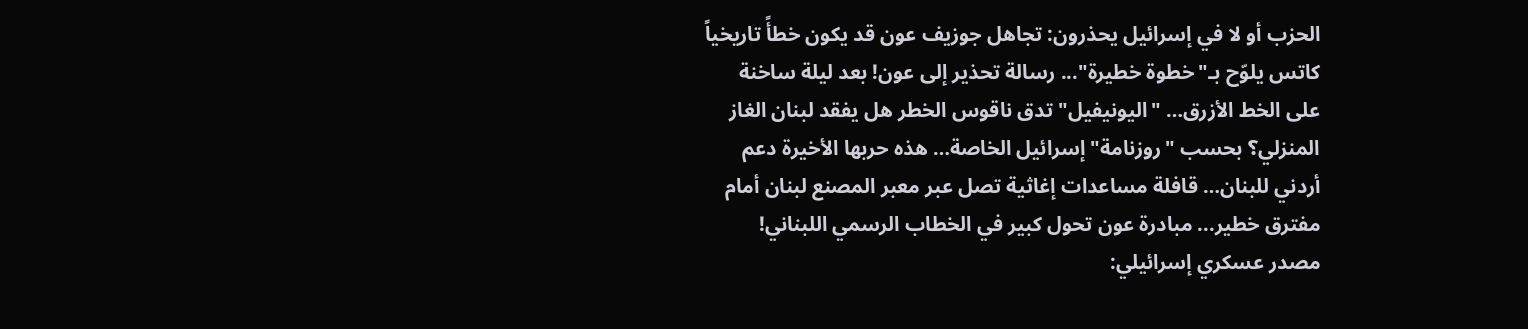الحزب أو لا في إسرائيل يحذرون: تجاهل جوزيف عون قد يكون خطأً تاريخياً كاتس يلوّح بـ"خطوة خطيرة"... رسالة تحذير إلى عون! بعد ليلة ساخنة على الخط الأزرق… "اليونيفيل" تدق ناقوس الخطر هل يفقد لبنان الغاز المنزلي؟ بحسب "روزنامة" إسرائيل الخاصة… هذه حربها الأخيرة دعم أردني للبنان… قافلة مساعدات إغاثية تصل عبر معبر المصنع لبنان أمام مفترق خطير... مبادرة عون تحول كبير في الخطاب الرسمي اللبناني! مصدر عسكري إسرائيلي: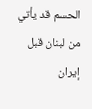الحسم قد يأتي من لبنان قبل إيران